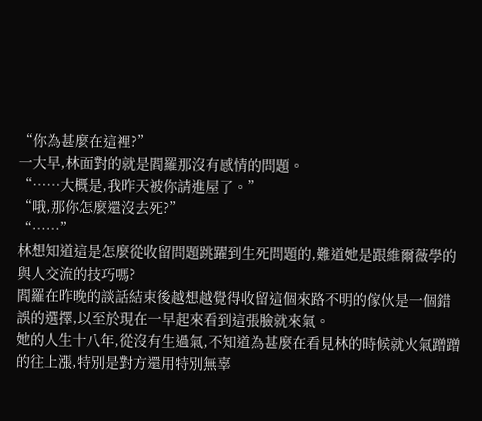“你為甚麼在這裡?”
一大早,林面對的就是閻羅那沒有感情的問題。
“……大概是,我昨天被你請進屋了。”
“哦,那你怎麼還沒去死?”
“……”
林想知道這是怎麼從收留問題跳躍到生死問題的,難道她是跟維爾薇學的與人交流的技巧嗎?
閻羅在昨晚的談話結束後越想越覺得收留這個來路不明的傢伙是一個錯誤的選擇,以至於現在一早起來看到這張臉就來氣。
她的人生十八年,從沒有生過氣,不知道為甚麼在看見林的時候就火氣蹭蹭的往上漲,特別是對方還用特別無辜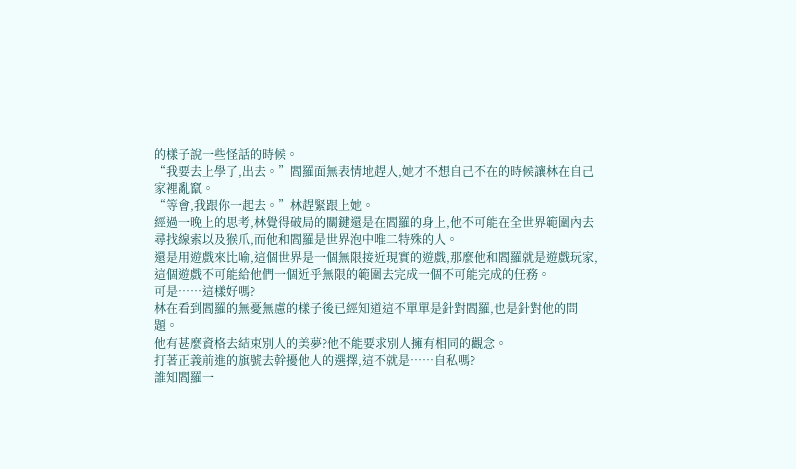的樣子說一些怪話的時候。
“我要去上學了,出去。”閻羅面無表情地趕人,她才不想自己不在的時候讓林在自己家裡亂竄。
“等會,我跟你一起去。”林趕緊跟上她。
經過一晚上的思考,林覺得破局的關鍵還是在閻羅的身上,他不可能在全世界範圍內去尋找線索以及猴爪,而他和閻羅是世界泡中唯二特殊的人。
還是用遊戲來比喻,這個世界是一個無限接近現實的遊戲,那麼他和閻羅就是遊戲玩家,這個遊戲不可能給他們一個近乎無限的範圍去完成一個不可能完成的任務。
可是……這樣好嗎?
林在看到閻羅的無憂無慮的樣子後已經知道這不單單是針對閻羅,也是針對他的問題。
他有甚麼資格去結束別人的美夢?他不能要求別人擁有相同的觀念。
打著正義前進的旗號去幹擾他人的選擇,這不就是……自私嗎?
誰知閻羅一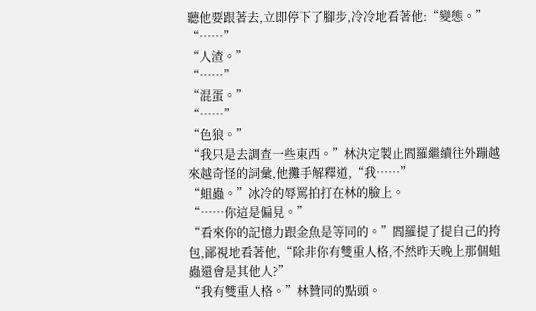聽他要跟著去,立即停下了腳步,冷冷地看著他:“變態。”
“……”
“人渣。”
“……”
“混蛋。”
“……”
“色狼。”
“我只是去調查一些東西。”林決定製止閻羅繼續往外蹦越來越奇怪的詞彙,他攤手解釋道,“我……”
“蛆蟲。”冰冷的辱罵拍打在林的臉上。
“……你這是偏見。”
“看來你的記憶力跟金魚是等同的。”閻羅提了提自己的挎包,鄙視地看著他,“除非你有雙重人格,不然昨天晚上那個蛆蟲還會是其他人?”
“我有雙重人格。”林贊同的點頭。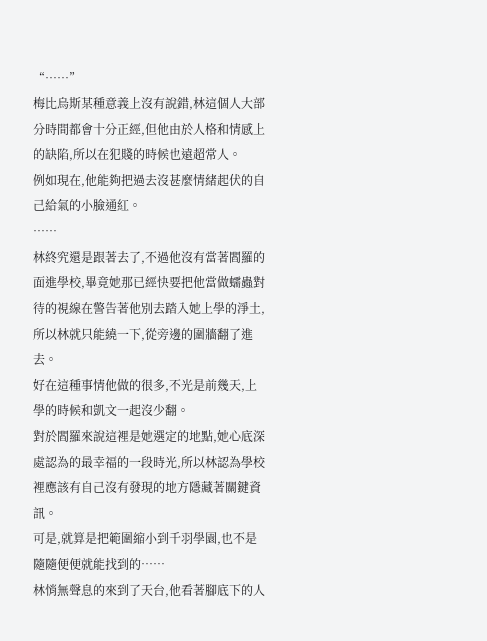“……”
梅比烏斯某種意義上沒有說錯,林這個人大部分時間都會十分正經,但他由於人格和情感上的缺陷,所以在犯賤的時候也遠超常人。
例如現在,他能夠把過去沒甚麼情緒起伏的自己給氣的小臉通紅。
……
林終究還是跟著去了,不過他沒有當著閻羅的面進學校,畢竟她那已經快要把他當做蠕蟲對待的視線在警告著他別去踏入她上學的淨土,所以林就只能繞一下,從旁邊的圍牆翻了進去。
好在這種事情他做的很多,不光是前幾天,上學的時候和凱文一起沒少翻。
對於閻羅來說這裡是她選定的地點,她心底深處認為的最幸福的一段時光,所以林認為學校裡應該有自己沒有發現的地方隱藏著關鍵資訊。
可是,就算是把範圍縮小到千羽學園,也不是隨隨便便就能找到的……
林悄無聲息的來到了天台,他看著腳底下的人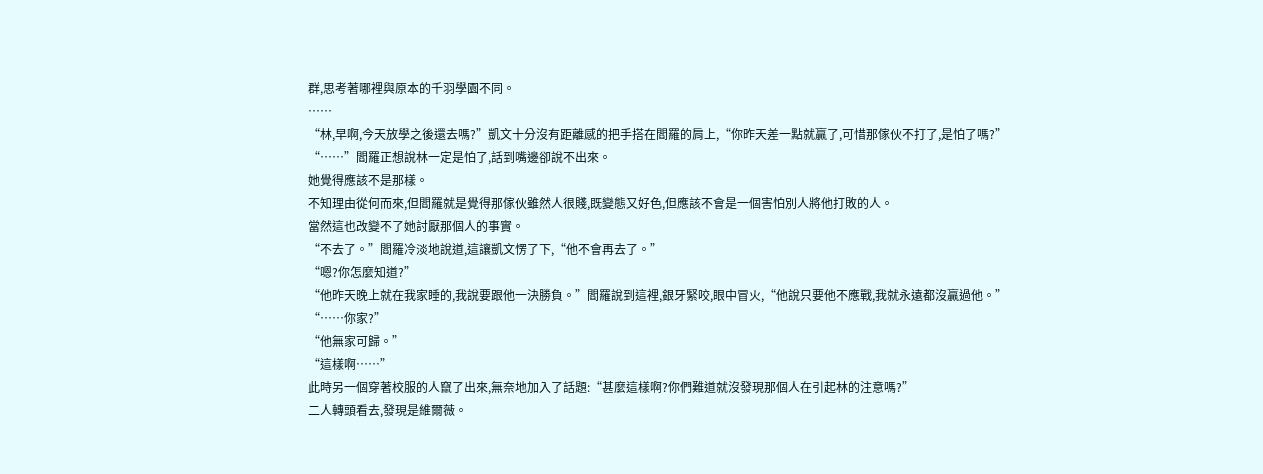群,思考著哪裡與原本的千羽學園不同。
……
“林,早啊,今天放學之後還去嗎?”凱文十分沒有距離感的把手搭在閻羅的肩上,“你昨天差一點就贏了,可惜那傢伙不打了,是怕了嗎?”
“……”閻羅正想說林一定是怕了,話到嘴邊卻說不出來。
她覺得應該不是那樣。
不知理由從何而來,但閻羅就是覺得那傢伙雖然人很賤,既變態又好色,但應該不會是一個害怕別人將他打敗的人。
當然這也改變不了她討厭那個人的事實。
“不去了。”閻羅冷淡地說道,這讓凱文愣了下,“他不會再去了。”
“嗯?你怎麼知道?”
“他昨天晚上就在我家睡的,我說要跟他一決勝負。”閻羅說到這裡,銀牙緊咬,眼中冒火,“他說只要他不應戰,我就永遠都沒贏過他。”
“……你家?”
“他無家可歸。”
“這樣啊……”
此時另一個穿著校服的人竄了出來,無奈地加入了話題:“甚麼這樣啊?你們難道就沒發現那個人在引起林的注意嗎?”
二人轉頭看去,發現是維爾薇。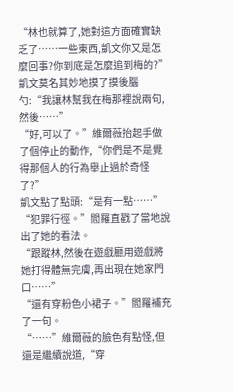“林也就算了,她對這方面確實缺乏了……一些東西,凱文你又是怎麼回事?你到底是怎麼追到梅的?”
凱文莫名其妙地摸了摸後腦勺:“我讓林幫我在梅那裡說兩句,然後……”
“好,可以了。”維爾薇抬起手做了個停止的動作,“你們是不是覺得那個人的行為舉止過於奇怪了?”
凱文點了點頭:“是有一點……”
“犯罪行徑。”閻羅直戳了當地說出了她的看法。
“跟蹤林,然後在遊戲廳用遊戲將她打得體無完膚,再出現在她家門口……”
“還有穿粉色小裙子。”閻羅補充了一句。
“……”維爾薇的臉色有點怪,但還是繼續說道,“穿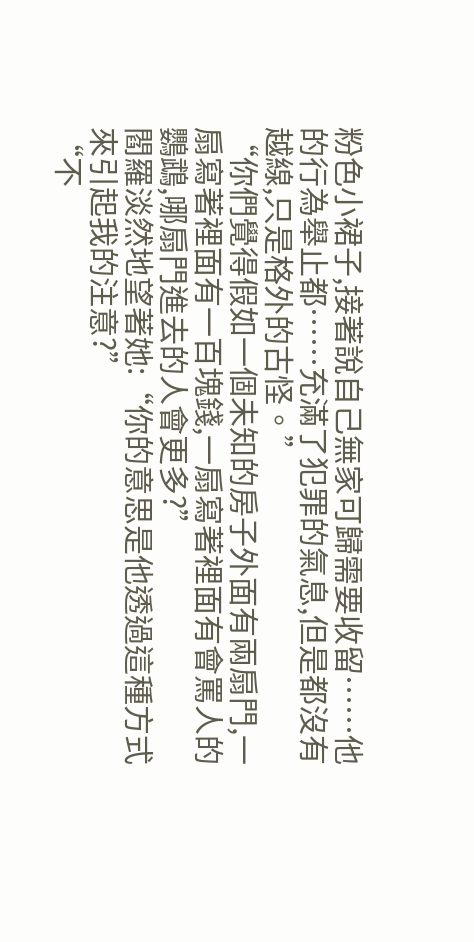粉色小裙子,接著說自己無家可歸需要收留……他的行為舉止都……充滿了犯罪的氣息,但是都沒有越線,只是格外的古怪。”
“你們覺得假如一個未知的房子外面有兩扇門,一扇寫著裡面有一百塊錢,一扇寫著裡面有會罵人的鸚鵡,哪扇門進去的人會更多?”
閻羅淡然地望著她:“你的意思是他透過這種方式來引起我的注意?”
“不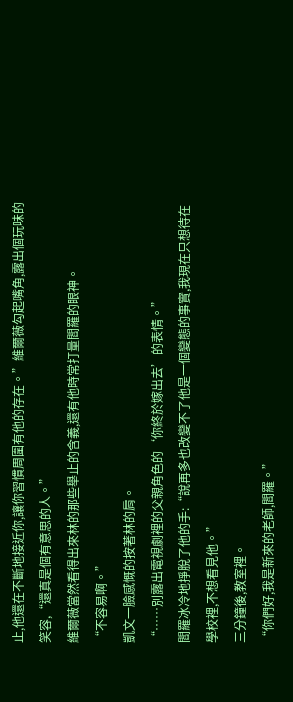止,他還在不斷地接近你,讓你習慣周圍有他的存在。”維爾薇勾起嘴角,露出個玩味的笑容,“還真是個有意思的人。”
維爾薇當然看得出來林的那些舉止的含義,還有他時常打量閻羅的眼神。
“不容易啊。”
凱文一臉感慨的按著林的肩。
“……別露出電視劇裡的父親角色的‘你終於嫁出去’的表情。”
閻羅冰冷地掙脫了他的手:“說再多也改變不了他是一個變態的事實,我現在只想待在學校裡,不想看見他。”
三分鐘後,教室裡。
“你們好,我是新來的老師,閻羅。”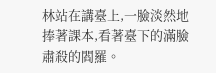林站在講臺上,一臉淡然地捧著課本,看著臺下的滿臉肅殺的閻羅。